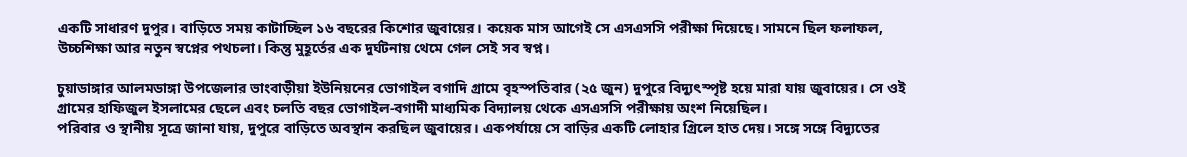একটি সাধারণ দুপুর। বাড়িতে সময় কাটাচ্ছিল ১৬ বছরের কিশোর জুবায়ের। কয়েক মাস আগেই সে এসএসসি পরীক্ষা দিয়েছে। সামনে ছিল ফলাফল, উচ্চশিক্ষা আর নতুন স্বপ্নের পথচলা। কিন্তু মুহূর্তের এক দুর্ঘটনায় থেমে গেল সেই সব স্বপ্ন।

চুয়াডাঙ্গার আলমডাঙ্গা উপজেলার ভাংবাড়ীয়া ইউনিয়নের ভোগাইল বগাদি গ্রামে বৃহস্পতিবার (২৫ জুন) দুপুরে বিদ্যুৎস্পৃষ্ট হয়ে মারা যায় জুবায়ের। সে ওই গ্রামের হাফিজুল ইসলামের ছেলে এবং চলতি বছর ভোগাইল-বগাদী মাধ্যমিক বিদ্যালয় থেকে এসএসসি পরীক্ষায় অংশ নিয়েছিল।
পরিবার ও স্থানীয় সূত্রে জানা যায়, দুপুরে বাড়িতে অবস্থান করছিল জুবায়ের। একপর্যায়ে সে বাড়ির একটি লোহার গ্রিলে হাত দেয়। সঙ্গে সঙ্গে বিদ্যুতের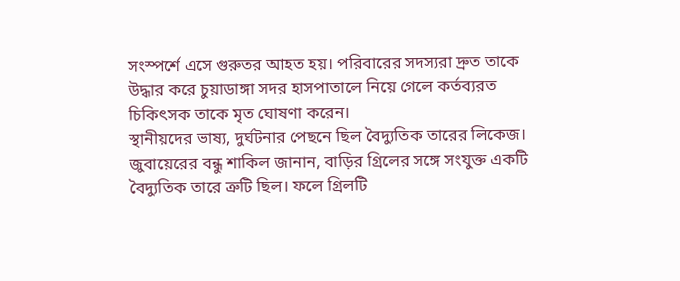সংস্পর্শে এসে গুরুতর আহত হয়। পরিবারের সদস্যরা দ্রুত তাকে উদ্ধার করে চুয়াডাঙ্গা সদর হাসপাতালে নিয়ে গেলে কর্তব্যরত চিকিৎসক তাকে মৃত ঘোষণা করেন।
স্থানীয়দের ভাষ্য, দুর্ঘটনার পেছনে ছিল বৈদ্যুতিক তারের লিকেজ। জুবায়েরের বন্ধু শাকিল জানান, বাড়ির গ্রিলের সঙ্গে সংযুক্ত একটি বৈদ্যুতিক তারে ত্রুটি ছিল। ফলে গ্রিলটি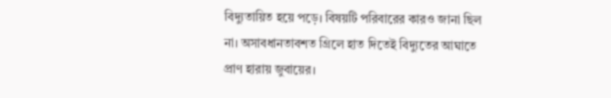বিদ্যুতায়িত হয়ে পড়ে। বিষয়টি পরিবারের কারও জানা ছিল না। অসাবধানতাবশত গ্রিলে হাত দিতেই বিদ্যুতের আঘাতে প্রাণ হারায় জুবায়ের।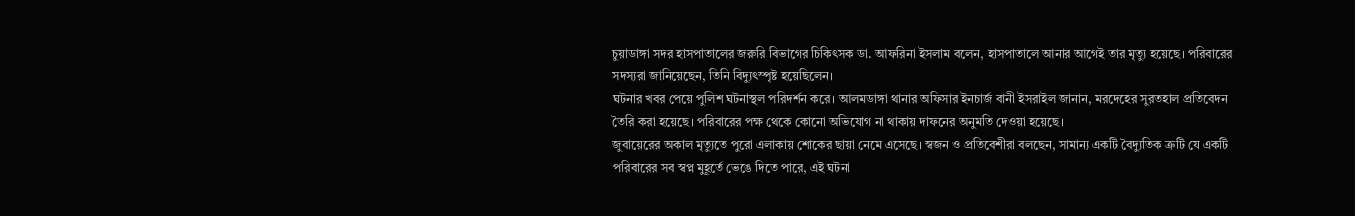চুয়াডাঙ্গা সদর হাসপাতালের জরুরি বিভাগের চিকিৎসক ডা. আফরিনা ইসলাম বলেন, হাসপাতালে আনার আগেই তার মৃত্যু হয়েছে। পরিবারের সদস্যরা জানিয়েছেন, তিনি বিদ্যুৎস্পৃষ্ট হয়েছিলেন।
ঘটনার খবর পেয়ে পুলিশ ঘটনাস্থল পরিদর্শন করে। আলমডাঙ্গা থানার অফিসার ইনচার্জ বানী ইসরাইল জানান, মরদেহের সুরতহাল প্রতিবেদন তৈরি করা হয়েছে। পরিবারের পক্ষ থেকে কোনো অভিযোগ না থাকায় দাফনের অনুমতি দেওয়া হয়েছে।
জুবায়েরের অকাল মৃত্যুতে পুরো এলাকায় শোকের ছায়া নেমে এসেছে। স্বজন ও প্রতিবেশীরা বলছেন, সামান্য একটি বৈদ্যুতিক ত্রুটি যে একটি পরিবারের সব স্বপ্ন মুহূর্তে ভেঙে দিতে পারে, এই ঘটনা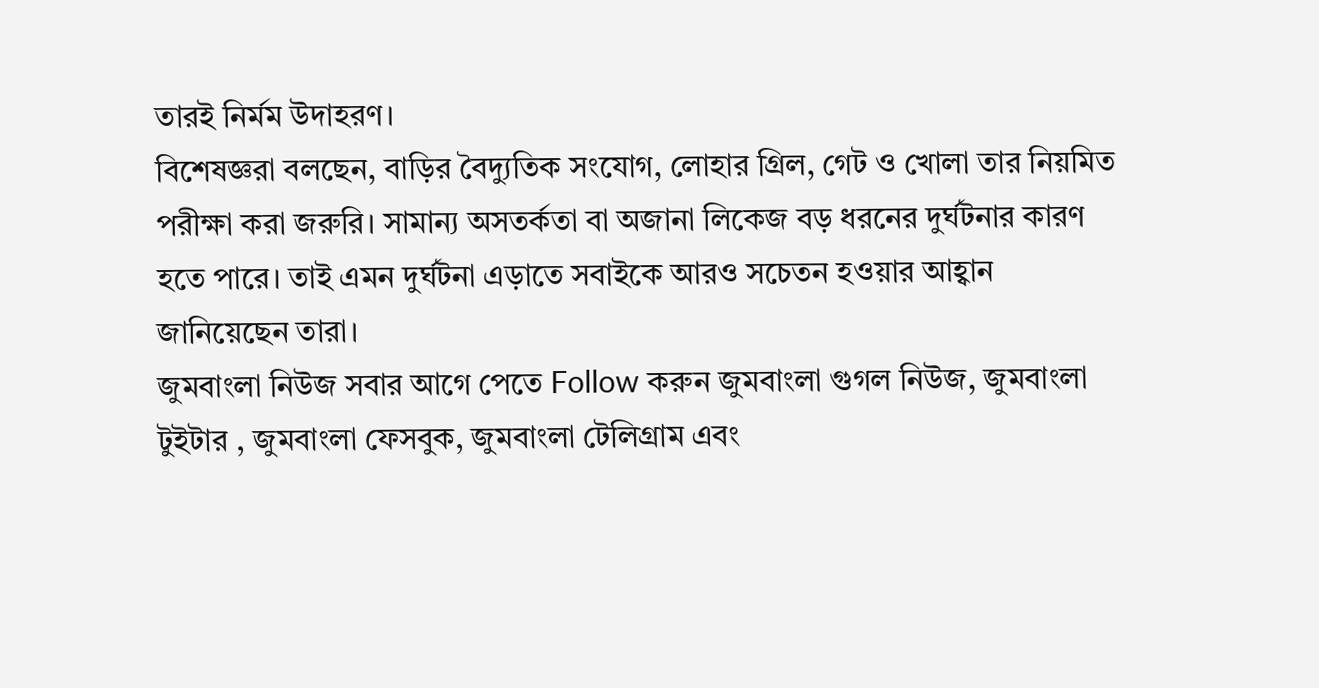তারই নির্মম উদাহরণ।
বিশেষজ্ঞরা বলছেন, বাড়ির বৈদ্যুতিক সংযোগ, লোহার গ্রিল, গেট ও খোলা তার নিয়মিত পরীক্ষা করা জরুরি। সামান্য অসতর্কতা বা অজানা লিকেজ বড় ধরনের দুর্ঘটনার কারণ হতে পারে। তাই এমন দুর্ঘটনা এড়াতে সবাইকে আরও সচেতন হওয়ার আহ্বান জানিয়েছেন তারা।
জুমবাংলা নিউজ সবার আগে পেতে Follow করুন জুমবাংলা গুগল নিউজ, জুমবাংলা টুইটার , জুমবাংলা ফেসবুক, জুমবাংলা টেলিগ্রাম এবং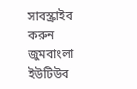সাবস্ক্রাইব করুন জুমবাংলা ইউটিউব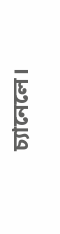চ্যানেলে।